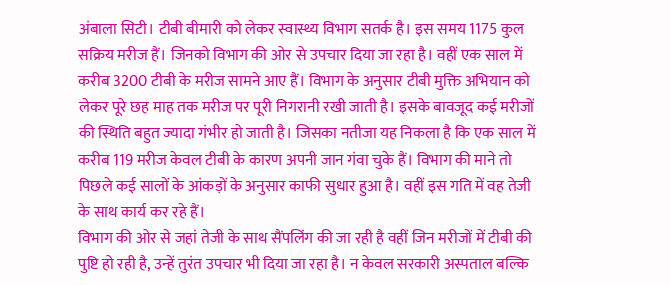अंबाला सिटी। टीबी बीमारी को लेकर स्वास्थ्य विभाग सतर्क है। इस समय 1175 कुल सक्रिय मरीज हैं। जिनको विभाग की ओर से उपचार दिया जा रहा है। वहीं एक साल में करीब 3200 टीबी के मरीज सामने आए हैं। विभाग के अनुसार टीबी मुक्ति अभियान को लेकर पूरे छह माह तक मरीज पर पूरी निगरानी रखी जाती है। इसके बावजूद कई मरीजों की स्थिति बहुत ज्यादा गंभीर हो जाती है। जिसका नतीजा यह निकला है कि एक साल में करीब 119 मरीज केवल टीबी के कारण अपनी जान गंवा चुके हैं। विभाग की माने तो पिछले कई सालों के आंकड़ों के अनुसार काफी सुधार हुआ है। वहीं इस गति में वह तेजी के साथ कार्य कर रहे हैं।
विभाग की ओर से जहां तेजी के साथ सैंपलिंग की जा रही है वहीं जिन मरीजों में टीबी की पुष्टि हो रही है, उन्हें तुरंत उपचार भी दिया जा रहा है। न केवल सरकारी अस्पताल बल्कि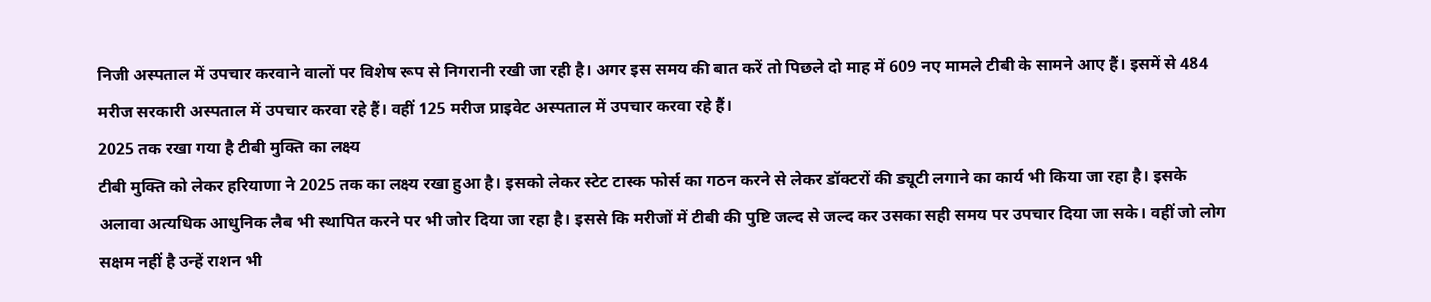निजी अस्पताल में उपचार करवाने वालों पर विशेष रूप से निगरानी रखी जा रही है। अगर इस समय की बात करें तो पिछले दो माह में 609 नए मामले टीबी के सामने आए हैं। इसमें से 484 मरीज सरकारी अस्पताल में उपचार करवा रहे हैं। वहीं 125 मरीज प्राइवेट अस्पताल में उपचार करवा रहे हैं।
2025 तक रखा गया है टीबी मुक्ति का लक्ष्य
टीबी मुक्ति को लेकर हरियाणा ने 2025 तक का लक्ष्य रखा हुआ है। इसको लेकर स्टेट टास्क फोर्स का गठन करने से लेकर डॉक्टरों की ड्यूटी लगाने का कार्य भी किया जा रहा है। इसके अलावा अत्यधिक आधुनिक लैब भी स्थापित करने पर भी जोर दिया जा रहा है। इससे कि मरीजों में टीबी की पुष्टि जल्द से जल्द कर उसका सही समय पर उपचार दिया जा सके। वहीं जो लोग सक्षम नहीं है उन्हें राशन भी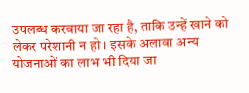उपलब्ध करवाया जा रहा है, ताकि उन्हें खाने को लेकर परेशानी न हो। इसके अलावा अन्य योजनाओं का लाभ भी दिया जा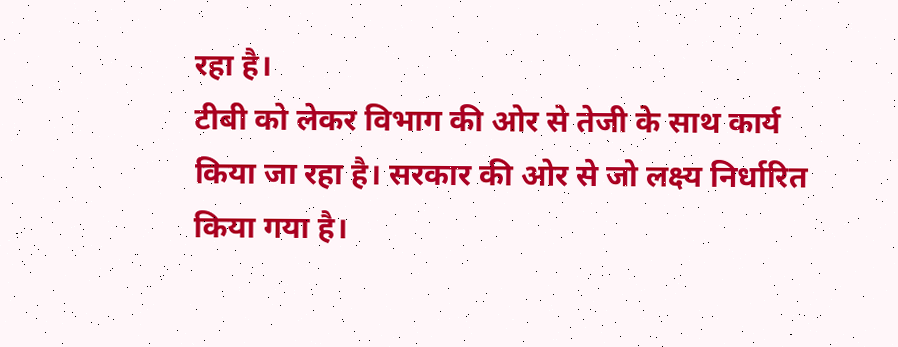रहा है।
टीबी को लेकर विभाग की ओर से तेजी के साथ कार्य किया जा रहा है। सरकार की ओर से जो लक्ष्य निर्धारित किया गया है।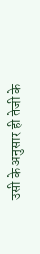उसी के अनुसार ही तेजी के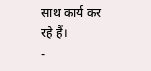साथ कार्य कर रहे हैं।
-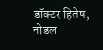डॉक्टर हितेष, नोडल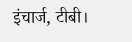इंचार्ज, टीबी।